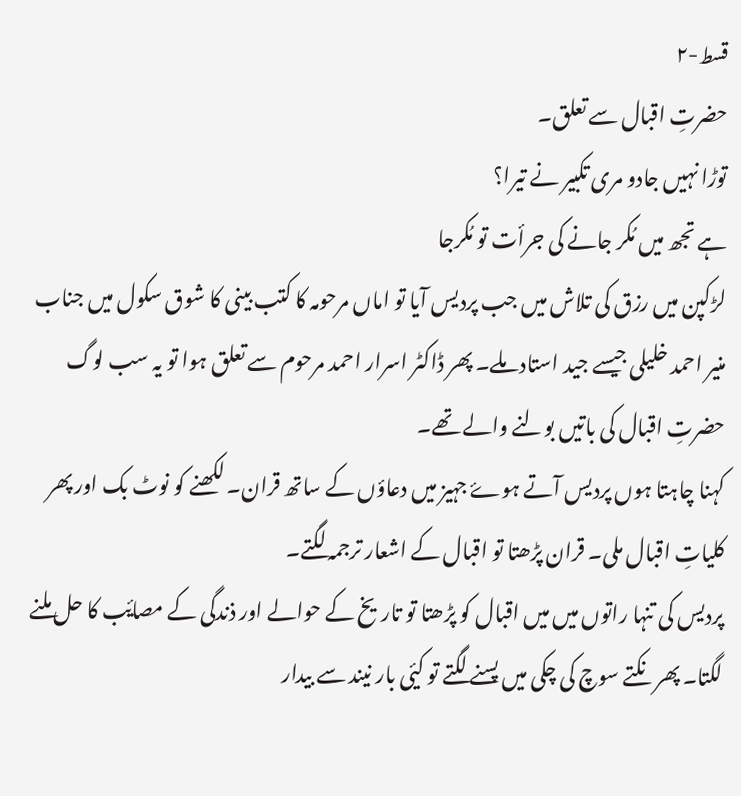قسط-۲
حضرتِ اقبال سے تعلق۔
توڑا نہیں جادو مری تکبیر نے تیرا؟
ہے تجھ میں مُکر جانے کی جرأت تو مُکرجا
لڑکپن میں رزق کی تلاش میں جب پردیس آیا تو اماں مرحومہ کا کتب بینی کا شوق سکول میں جناب منیر احمد خلیلی جیسے جید استاد ملے۔ پھر ڈاکٹر اسرار احمد مرحوم سے تعلق ہوا تو یہ سب لوگ حضرتِ اقبال کی باتیں بولنے والے تھے۔
کہنا چاہتا ہوں پردیس آتے ہوۓ جہیز میں دعاؤں کے ساتھ قران۔ لکھنے کو نوٹ بک اور پھر کلیاتِ اقبال ملی۔ قران پڑھتا تو اقبال کے اشعار ترجمہ لگتے۔
پردیس کی تنہا راتوں میں میں اقبال کو پڑھتا تو تاریخ کے حوالے اور ذندگی کے مصایٔب کا حل ملنے لگتا۔ پھر نکتے سوچ کی چکی میں پسنے لگتے تو کیٔی بار نیند سے بیدار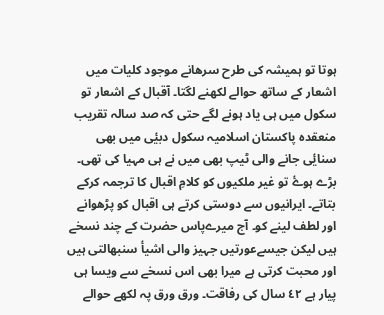ہوتا تو ہمیشہ کی طرح سرھانے موجود کلیات میں اشعار کے ساتھ حوالے لکھنے لگتا۔ آقبال کے اشعار تو سکول میں ہی یاد ہونے لگے حتی کہ صد سالہ تقریب منعقدہ پاکستان اسلامیہ سکول دبیٔی میں بھی سنایٔی جانے والی ٹیپ بھی میں نے ہی مہیا کی تھی۔
بڑے ہوۓ تو غیر ملکیوں کو کلامِ اقبال کا ترجمہ کرکے بتاتے۔ ایرانیوں سے دوستی کرتے ہی اقبال کو پڑھوانے اور لطف لینے کو۔ آج میرےپاس حضرت کے چند نسخے ہیں لیکن جیسےعورتیں جہیز والی اشیأ سنبھالتی ہیں اور محبت کرتی ہے میرا بھی اس نسخے سے ویسا ہی پیار ہے ٤٢ سال کی رفاقت۔ ورق ورق پہ لکھے حوالے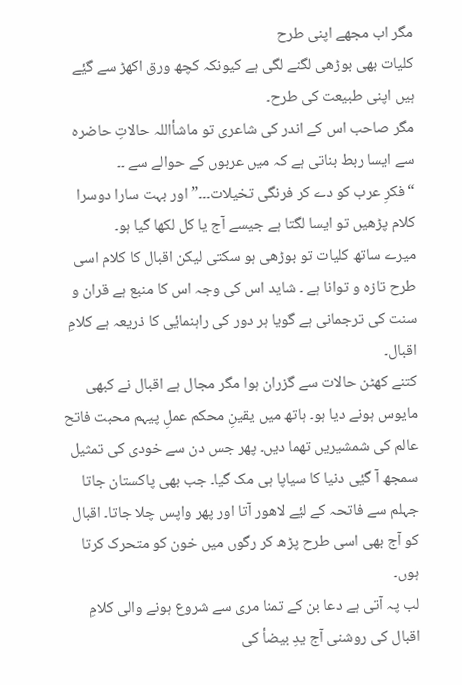مگر اب مجھے اپنی طرح
کلیات بھی بوڑھی لگنے لگی ہے کیونکہ کچھ ورق اکھڑ سے گیٔے ہیں اپنی طبیعت کی طرح۔
مگر صاحب اس کے اندر کی شاعری تو ماشأاللہ حالاتِ حاضرہ سے ایسا ربط بناتی ہے کہ میں عربوں کے حوالے سے ۔۔
“فکرِ عرب کو دے کر فرنگی تخیلات۔۔۔” اور بہت سارا دوسرا کلام پڑھیں تو ایسا لگتا ہے جیسے آج یا کل لکھا گیا ہو۔
میرے ساتھ کلیات تو بوڑھی ہو سکتی لیکن اقبال کا کلام اسی طرح تازہ و توانا ہے ۔ شاید اس کی وجہ اس کا منبع ہے قران و سنت کی ترجمانی ہے گویا ہر دور کی راہنمایٔی کا ذریعہ ہے کلامِ اقبال۔
کتنے کھٹن حالات سے گزران ہوا مگر مجال ہے اقبال نے کبھی مایوس ہونے دیا ہو۔ ہاتھ میں یقینِ محکم عملِ پیہم محبت فاتح عالم کی شمشیریں تھما دیں۔ پھر جس دن سے خودی کی تمثیل سمجھ آ گیٔی دنیا کا سیاپا ہی مک گیا۔ جب بھی پاکستان جاتا جہلم سے فاتحہ کے لیٔے لاھور آتا اور پھر واپس چلا جاتا۔ اقبال کو آج بھی اسی طرح پڑھ کر رگوں میں خون کو متحرک کرتا ہوں۔
لب پہ آتی ہے دعا بن کے تمنا مری سے شروع ہونے والی کلامِ اقبال کی روشنی آج یدِ بیضأ کی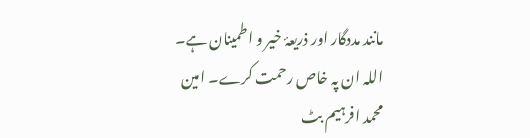مانند مددگار اور ذریعۂ خیر و اطمینان ہے۔
اللہ ان پہ خاص رحمت کرے۔ امین
محمد افرہیم بٹ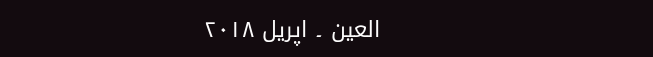العین ۔ اپریل ۲۰۱۸